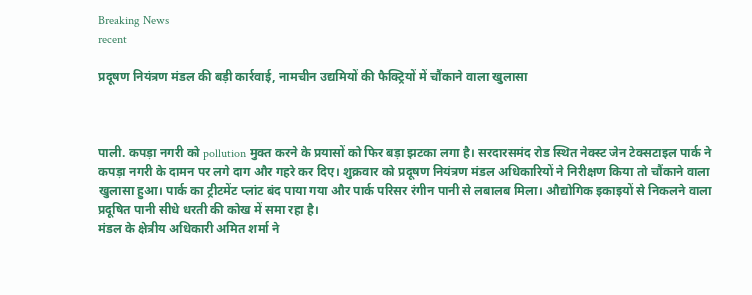Breaking News
recent

प्रदूषण नियंत्रण मंडल की बड़ी कार्रवाई, नामचीन उद्यमियों की फैक्ट्रियों में चौंकाने वाला खुलासा



पाली. कपड़ा नगरी को pollution मुक्त करने के प्रयासों को फिर बड़ा झटका लगा है। सरदारसमंद रोड स्थित नेक्स्ट जेन टेक्सटाइल पार्क ने कपड़ा नगरी के दामन पर लगे दाग और गहरे कर दिए। शुक्रवार को प्रदूषण नियंत्रण मंडल अधिकारियों ने निरीक्षण किया तो चौंकाने वाला खुलासा हुआ। पार्क का ट्रीटमेंट प्लांट बंद पाया गया और पार्क परिसर रंगीन पानी से लबालब मिला। औद्योगिक इकाइयों से निकलने वाला प्रदूषित पानी सीधे धरती की कोख में समा रहा है।
मंडल के क्षेत्रीय अधिकारी अमित शर्मा ने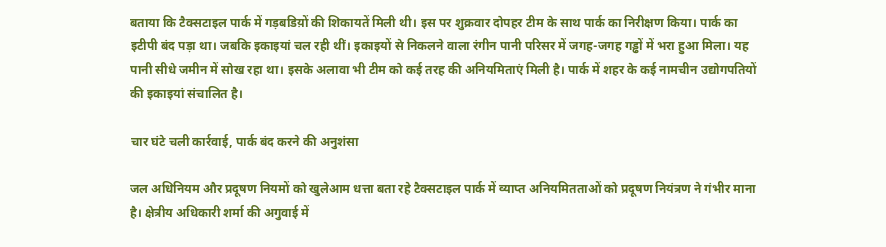बताया कि टैक्सटाइल पार्क में गड़बडिय़ों की शिकायतें मिली थी। इस पर शुक्रवार दोपहर टीम के साथ पार्क का निरीक्षण किया। पार्क का इटीपी बंद पड़ा था। जबकि इकाइयां चल रही थीं। इकाइयों से निकलने वाला रंगीन पानी परिसर में जगह-जगह गड्ढों में भरा हुआ मिला। यह पानी सीधे जमीन में सोख रहा था। इसके अलावा भी टीम को कई तरह की अनियमिताएं मिली है। पार्क में शहर के कई नामचीन उद्योगपतियों की इकाइयां संचालित है।

चार घंटे चली कार्रवाई, पार्क बंद करने की अनुशंसा

जल अधिनियम और प्रदूषण नियमों को खुलेआम धत्ता बता रहे टैक्सटाइल पार्क में व्याप्त अनियमितताओं को प्रदूषण नियंत्रण ने गंभीर माना है। क्षेत्रीय अधिकारी शर्मा की अगुवाई में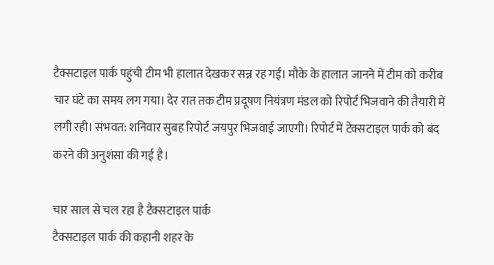टैक्सटाइल पार्क पहुंची टीम भी हालात देखकर सन्न रह गई। मौके के हालात जानने में टीम को करीब चार घंटे का समय लग गया। देर रात तक टीम प्रदूषण नियंत्रण मंडल को रिपोर्ट भिजवाने की तैयारी में लगी रही। संभवत: शनिवार सुबह रिपोर्ट जयपुर भिजवाई जाएगी। रिपोर्ट में टेक्सटाइल पार्क को बंद करने की अनुशंसा की गई है।

चार साल से चल रहा है टैक्सटाइल पार्क
टैक्सटाइल पार्क की कहानी शहर के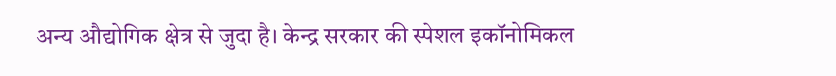अन्य औद्योगिक क्षेत्र से जुदा है। केन्द्र सरकार की स्पेशल इकॉनोमिकल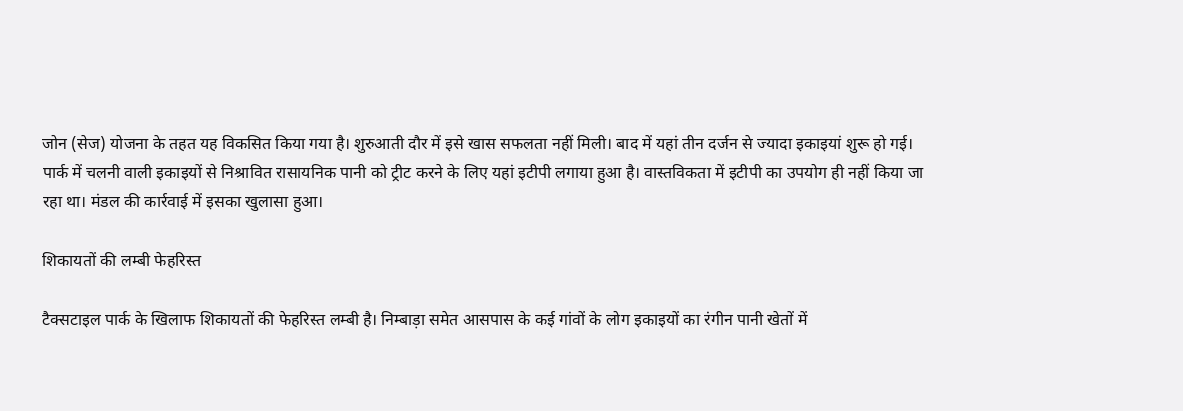जोन (सेज) योजना के तहत यह विकसित किया गया है। शुरुआती दौर में इसे खास सफलता नहीं मिली। बाद में यहां तीन दर्जन से ज्यादा इकाइयां शुरू हो गई। पार्क में चलनी वाली इकाइयों से निश्रावित रासायनिक पानी को ट्रीट करने के लिए यहां इटीपी लगाया हुआ है। वास्तविकता में इटीपी का उपयोग ही नहीं किया जा रहा था। मंडल की कार्रवाई में इसका खुलासा हुआ।

शिकायतों की लम्बी फेहरिस्त

टैक्सटाइल पार्क के खिलाफ शिकायतों की फेहरिस्त लम्बी है। निम्बाड़ा समेत आसपास के कई गांवों के लोग इकाइयों का रंगीन पानी खेतों में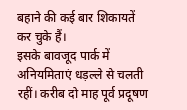बहाने की कई बार शिकायतें कर चुके हैं।
इसके बावजूद पार्क में अनियमिताएं धड़ल्ले से चलती रहीं। करीब दो माह पूर्व प्रदूषण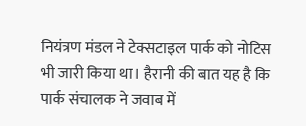नियंत्रण मंडल ने टेक्सटाइल पार्क को नोटिस भी जारी किया था। हैरानी की बात यह है कि पार्क संचालक ने जवाब में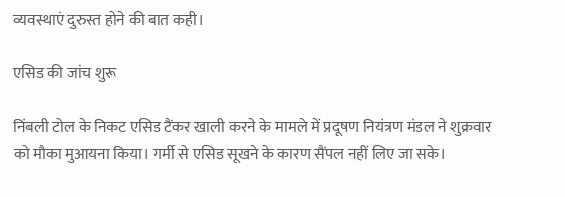व्यवस्थाएं दुरुस्त होने की बात कही।

एसिड की जांच शुरू

निंबली टोल के निकट एसिड टैंकर खाली करने के मामले में प्रदूषण नियंत्रण मंडल ने शुक्रवार को मौका मुआयना किया। गर्मी से एसिड सूखने के कारण सैंपल नहीं लिए जा सके।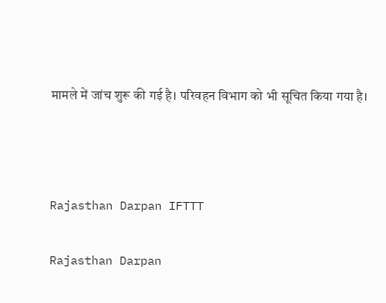मामले में जांच शुरू की गई है। परिवहन विभाग को भी सूचित किया गया है।



Rajasthan Darpan IFTTT

Rajasthan Darpan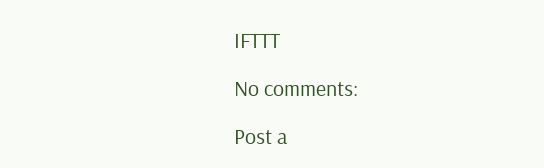IFTTT

No comments:

Post a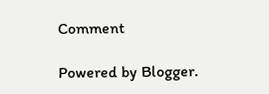Comment

Powered by Blogger.